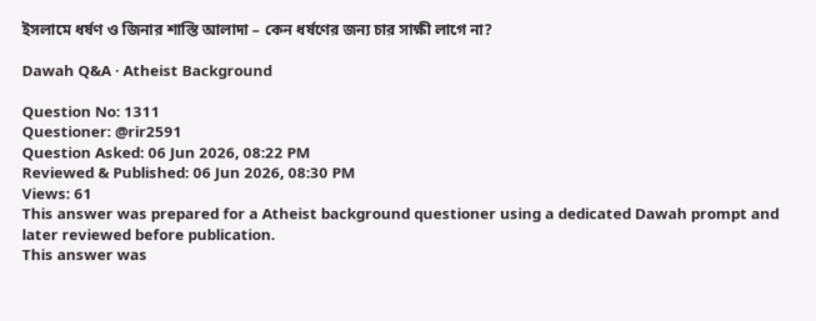ইসলামে ধর্ষণ ও জিনার শাস্তি আলাদা – কেন ধর্ষণের জন্য চার সাক্ষী লাগে না?

Dawah Q&A · Atheist Background

Question No: 1311
Questioner: @rir2591
Question Asked: 06 Jun 2026, 08:22 PM
Reviewed & Published: 06 Jun 2026, 08:30 PM
Views: 61
This answer was prepared for a Atheist background questioner using a dedicated Dawah prompt and later reviewed before publication.
This answer was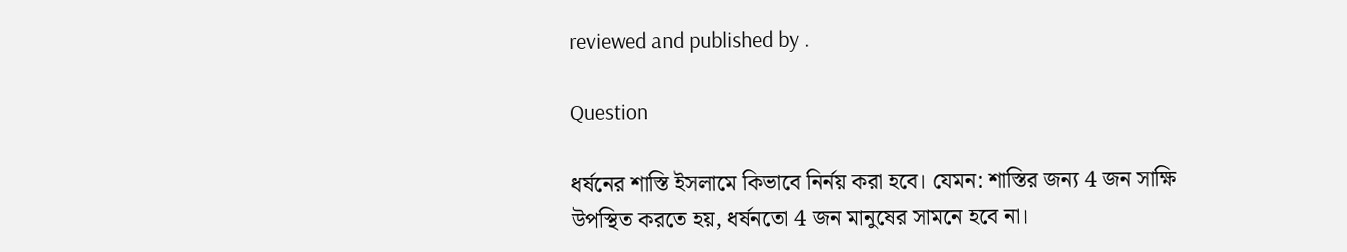reviewed and published by .

Question

ধর্ষনের শাস্তি ইসলামে কিভাবে নির্নয় করা হবে। যেমন: শাস্তির জন্য 4 জন সাক্ষি উপস্থিত করতে হয়, ধর্ষনতো 4 জন মানুষের সামনে হবে না।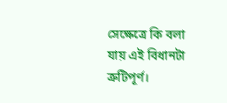সেক্ষেত্রে কি বলা যায় এই বিধানটা ত্রুটিপূর্ণ।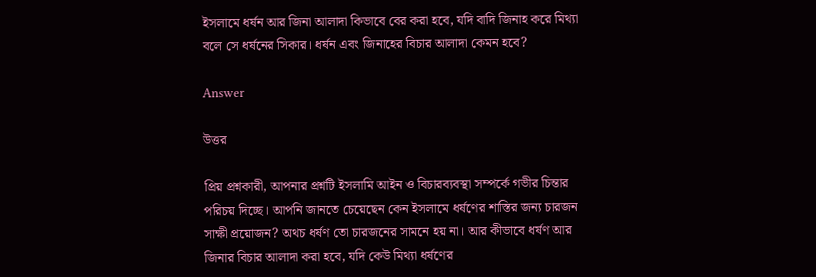ইসলামে ধর্ষন আর জিনা আলাদা কিভাবে বের করা হবে, যদি বাদি জিনাহ করে মিথ্যা বলে সে ধর্ষনের সিকার। ধর্ষন এবং জিনাহের বিচার আলাদা কেমন হবে?

Answer

উত্তর

প্রিয় প্রশ্নকারী, আপনার প্রশ্নটি ইসলামি আইন ও বিচারব্যবস্থা সম্পর্কে গভীর চিন্তার পরিচয় দিচ্ছে। আপনি জানতে চেয়েছেন কেন ইসলামে ধর্ষণের শাস্তির জন্য চারজন সাক্ষী প্রয়োজন? অথচ ধর্ষণ তো চারজনের সামনে হয় না। আর কীভাবে ধর্ষণ আর জিনার বিচার আলাদা করা হবে, যদি কেউ মিথ্যা ধর্ষণের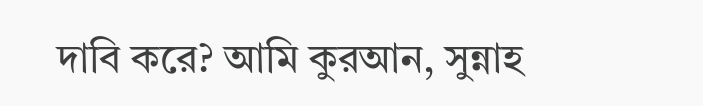দাবি করে? আমি কুরআন, সুন্নাহ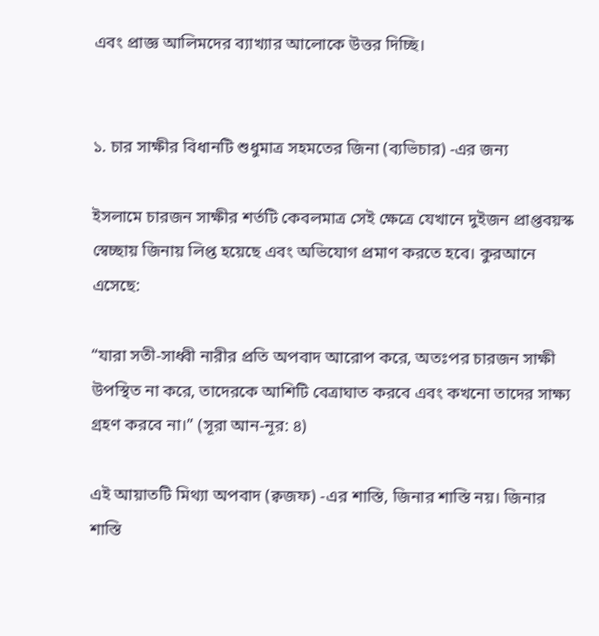এবং প্রাজ্ঞ আলিমদের ব্যাখ্যার আলোকে উত্তর দিচ্ছি।


১. চার সাক্ষীর বিধানটি শুধুমাত্র সহমতের জিনা (ব্যভিচার) -এর জন্য

ইসলামে চারজন সাক্ষীর শর্তটি কেবলমাত্র সেই ক্ষেত্রে যেখানে দুইজন প্রাপ্তবয়স্ক স্বেচ্ছায় জিনায় লিপ্ত হয়েছে এবং অভিযোগ প্রমাণ করতে হবে। কুরআনে এসেছে:

“যারা সতী-সাধ্বী নারীর প্রতি অপবাদ আরোপ করে, অতঃপর চারজন সাক্ষী উপস্থিত না করে, তাদেরকে আশিটি বেত্রাঘাত করবে এবং কখনো তাদের সাক্ষ্য গ্রহণ করবে না।” (সূরা আন-নূর: ৪)

এই আয়াতটি মিথ্যা অপবাদ (ক্বজফ) -এর শাস্তি, জিনার শাস্তি নয়। জিনার শাস্তি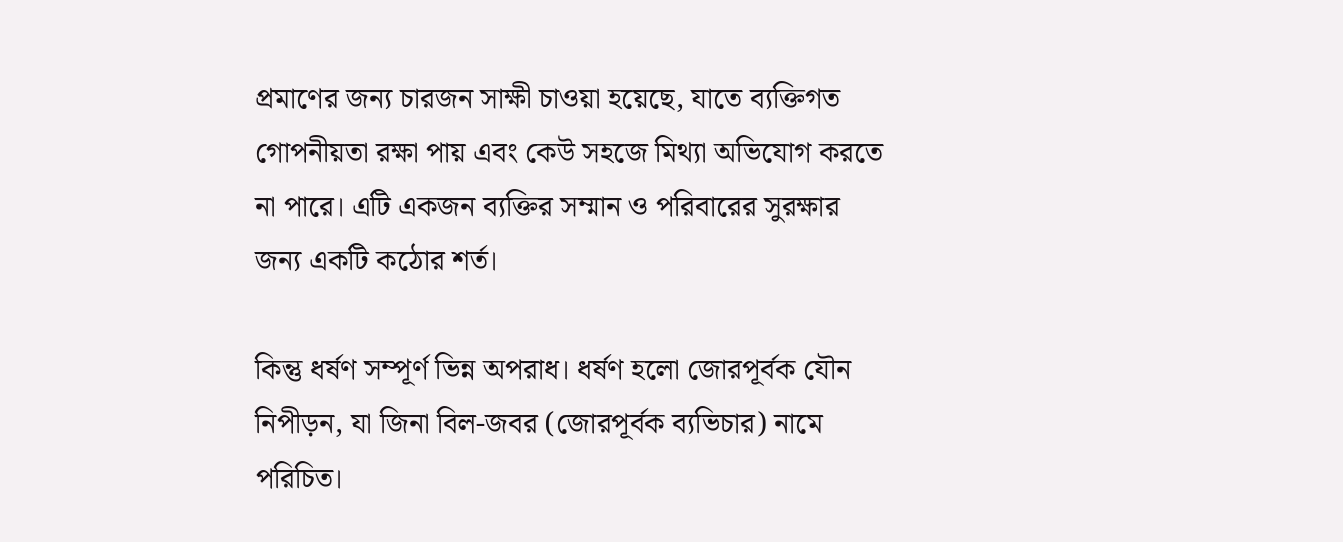প্রমাণের জন্য চারজন সাক্ষী চাওয়া হয়েছে, যাতে ব্যক্তিগত গোপনীয়তা রক্ষা পায় এবং কেউ সহজে মিথ্যা অভিযোগ করতে না পারে। এটি একজন ব্যক্তির সম্মান ও পরিবারের সুরক্ষার জন্য একটি কঠোর শর্ত।

কিন্তু ধর্ষণ সম্পূর্ণ ভিন্ন অপরাধ। ধর্ষণ হলো জোরপূর্বক যৌন নিপীড়ন, যা জিনা বিল-জবর (জোরপূর্বক ব্যভিচার) নামে পরিচিত।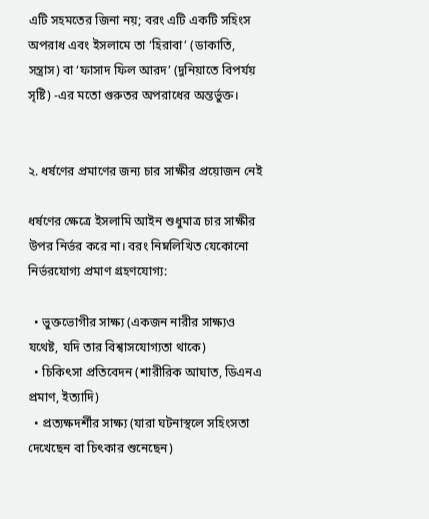এটি সহমতের জিনা নয়; বরং এটি একটি সহিংস অপরাধ এবং ইসলামে তা ‘হিরাবা’ (ডাকাতি, সন্ত্রাস) বা ‘ফাসাদ ফিল আরদ’ (দুনিয়াতে বিপর্যয় সৃষ্টি) -এর মতো গুরুতর অপরাধের অন্তর্ভুক্ত।


২. ধর্ষণের প্রমাণের জন্য চার সাক্ষীর প্রয়োজন নেই

ধর্ষণের ক্ষেত্রে ইসলামি আইন শুধুমাত্র চার সাক্ষীর উপর নির্ভর করে না। বরং নিম্নলিখিত যেকোনো নির্ভরযোগ্য প্রমাণ গ্রহণযোগ্য:

  • ভুক্তভোগীর সাক্ষ্য (একজন নারীর সাক্ষ্যও যথেষ্ট, যদি তার বিশ্বাসযোগ্যতা থাকে)
  • চিকিৎসা প্রতিবেদন (শারীরিক আঘাত, ডিএনএ প্রমাণ, ইত্যাদি)
  • প্রত্যক্ষদর্শীর সাক্ষ্য (যারা ঘটনাস্থলে সহিংসতা দেখেছেন বা চিৎকার শুনেছেন)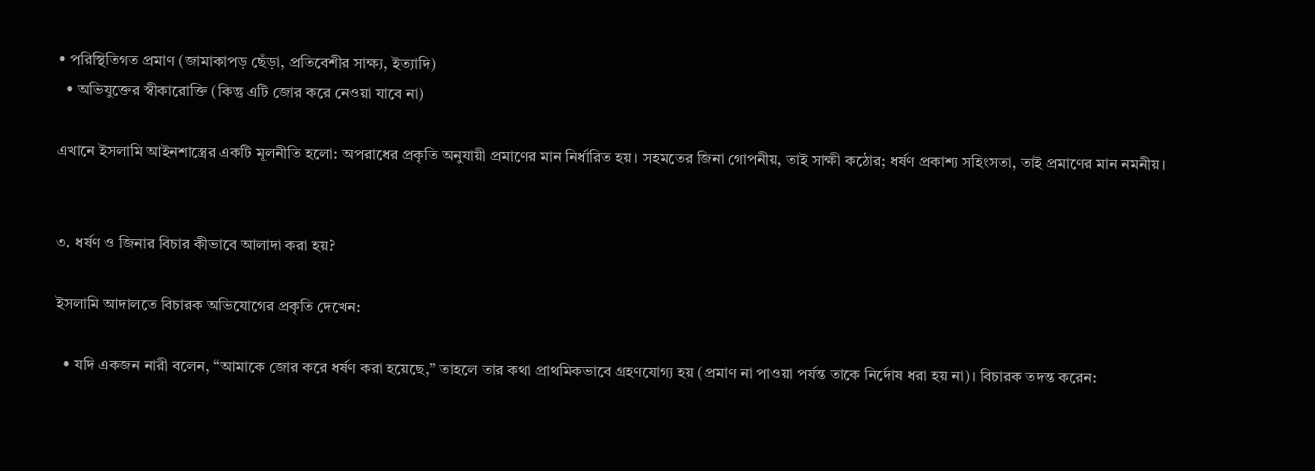• পরিস্থিতিগত প্রমাণ (জামাকাপড় ছেঁড়া, প্রতিবেশীর সাক্ষ্য, ইত্যাদি)
  • অভিযুক্তের স্বীকারোক্তি (কিন্তু এটি জোর করে নেওয়া যাবে না)

এখানে ইসলামি আইনশাস্ত্রের একটি মূলনীতি হলো: অপরাধের প্রকৃতি অনুযায়ী প্রমাণের মান নির্ধারিত হয়। সহমতের জিনা গোপনীয়, তাই সাক্ষী কঠোর; ধর্ষণ প্রকাশ্য সহিংসতা, তাই প্রমাণের মান নমনীয়।


৩. ধর্ষণ ও জিনার বিচার কীভাবে আলাদা করা হয়?

ইসলামি আদালতে বিচারক অভিযোগের প্রকৃতি দেখেন:

  • যদি একজন নারী বলেন, “আমাকে জোর করে ধর্ষণ করা হয়েছে,” তাহলে তার কথা প্রাথমিকভাবে গ্রহণযোগ্য হয় (প্রমাণ না পাওয়া পর্যন্ত তাকে নির্দোষ ধরা হয় না)। বিচারক তদন্ত করেন: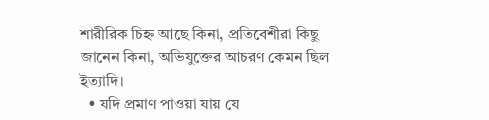শারীরিক চিহ্ন আছে কিনা, প্রতিবেশীরা কিছু জানেন কিনা, অভিযুক্তের আচরণ কেমন ছিল ইত্যাদি।
  • যদি প্রমাণ পাওয়া যায় যে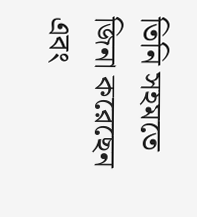তিনি সহমতে জিনা করেছেন এবং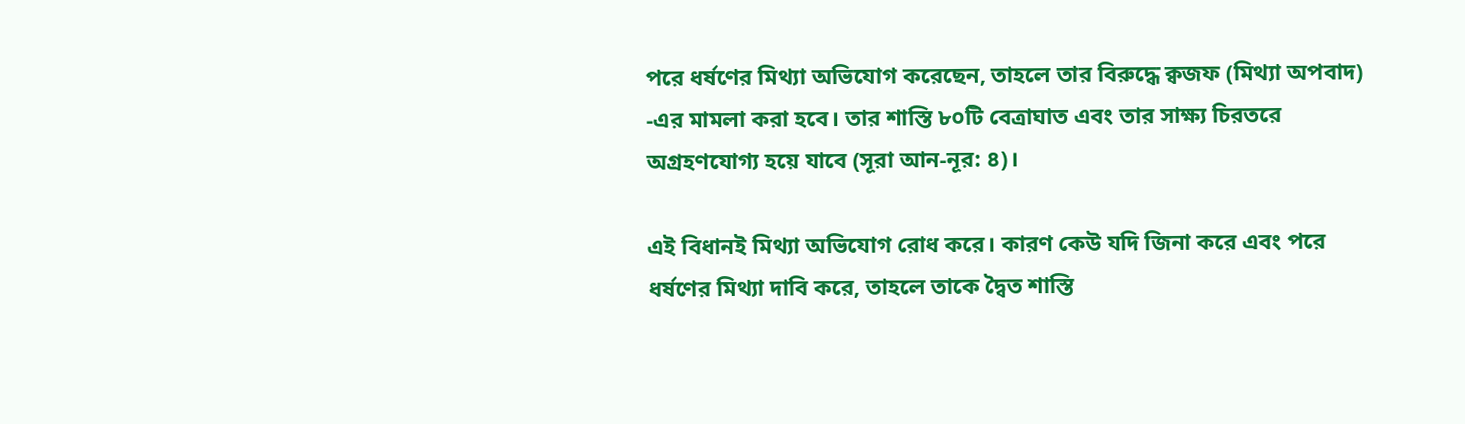পরে ধর্ষণের মিথ্যা অভিযোগ করেছেন, তাহলে তার বিরুদ্ধে ক্বজফ (মিথ্যা অপবাদ) -এর মামলা করা হবে। তার শাস্তি ৮০টি বেত্রাঘাত এবং তার সাক্ষ্য চিরতরে অগ্রহণযোগ্য হয়ে যাবে (সূরা আন-নূর: ৪)।

এই বিধানই মিথ্যা অভিযোগ রোধ করে। কারণ কেউ যদি জিনা করে এবং পরে ধর্ষণের মিথ্যা দাবি করে, তাহলে তাকে দ্বৈত শাস্তি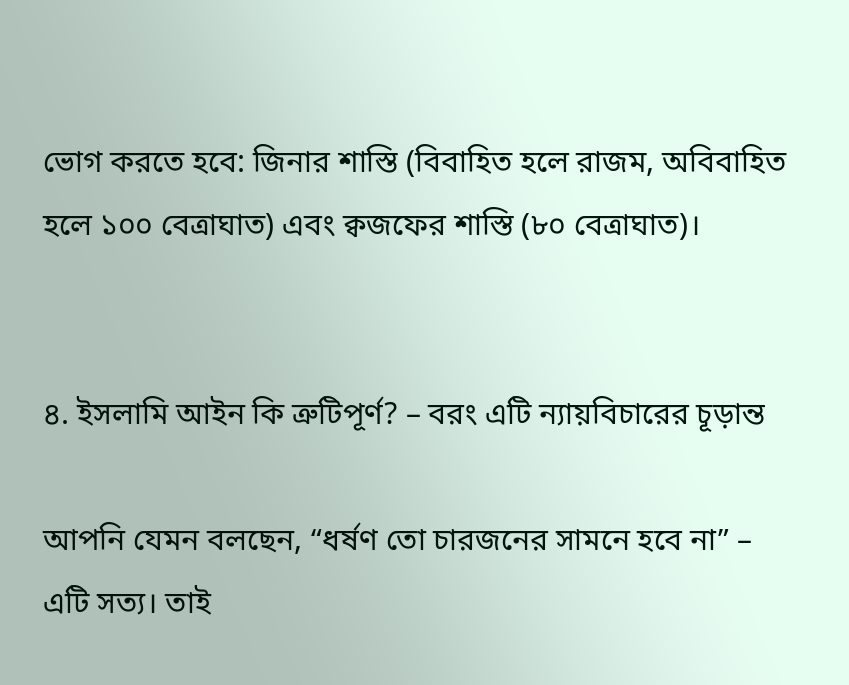ভোগ করতে হবে: জিনার শাস্তি (বিবাহিত হলে রাজম, অবিবাহিত হলে ১০০ বেত্রাঘাত) এবং ক্বজফের শাস্তি (৮০ বেত্রাঘাত)।


৪. ইসলামি আইন কি ত্রুটিপূর্ণ? – বরং এটি ন্যায়বিচারের চূড়ান্ত

আপনি যেমন বলছেন, “ধর্ষণ তো চারজনের সামনে হবে না” – এটি সত্য। তাই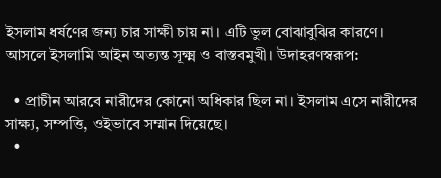ইসলাম ধর্ষণের জন্য চার সাক্ষী চায় না। এটি ভুল বোঝাবুঝির কারণে। আসলে ইসলামি আইন অত্যন্ত সূক্ষ্ম ও বাস্তবমুখী। উদাহরণস্বরূপ:

  • প্রাচীন আরবে নারীদের কোনো অধিকার ছিল না। ইসলাম এসে নারীদের সাক্ষ্য, সম্পত্তি, ওইভাবে সম্মান দিয়েছে।
  •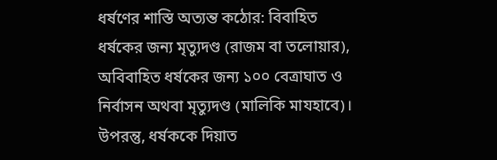ধর্ষণের শাস্তি অত্যন্ত কঠোর: বিবাহিত ধর্ষকের জন্য মৃত্যুদণ্ড (রাজম বা তলোয়ার), অবিবাহিত ধর্ষকের জন্য ১০০ বেত্রাঘাত ও নির্বাসন অথবা মৃত্যুদণ্ড (মালিকি মাযহাবে)। উপরন্তু, ধর্ষককে দিয়াত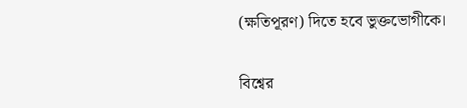(ক্ষতিপূরণ) দিতে হবে ভুক্তভোগীকে।

বিশ্বের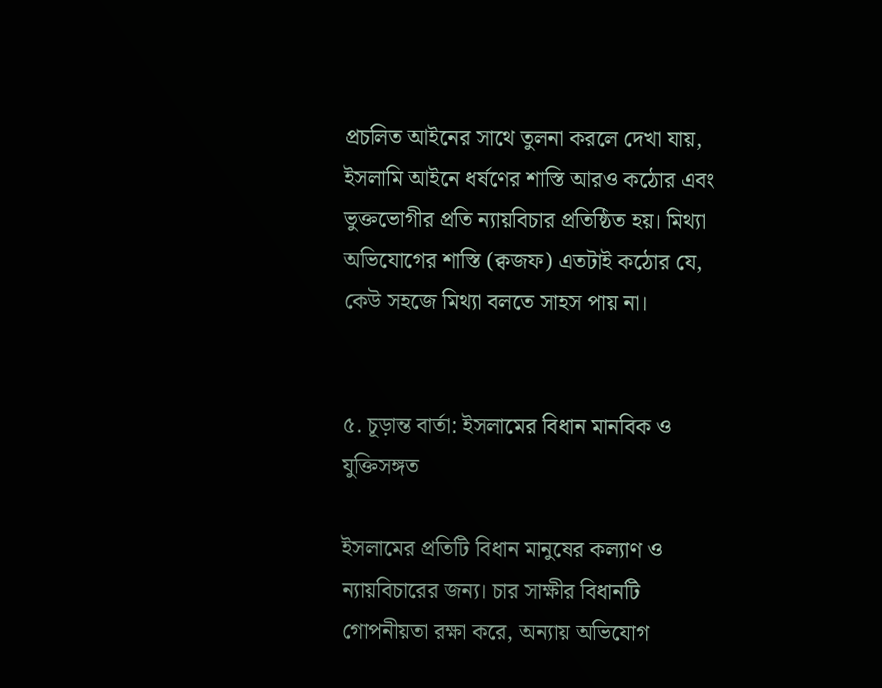প্রচলিত আইনের সাথে তুলনা করলে দেখা যায়, ইসলামি আইনে ধর্ষণের শাস্তি আরও কঠোর এবং ভুক্তভোগীর প্রতি ন্যায়বিচার প্রতিষ্ঠিত হয়। মিথ্যা অভিযোগের শাস্তি (ক্বজফ) এতটাই কঠোর যে, কেউ সহজে মিথ্যা বলতে সাহস পায় না।


৫. চূড়ান্ত বার্তা: ইসলামের বিধান মানবিক ও যুক্তিসঙ্গত

ইসলামের প্রতিটি বিধান মানুষের কল্যাণ ও ন্যায়বিচারের জন্য। চার সাক্ষীর বিধানটি গোপনীয়তা রক্ষা করে, অন্যায় অভিযোগ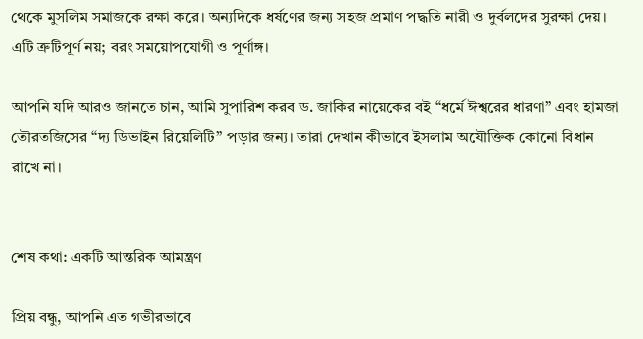থেকে মুসলিম সমাজকে রক্ষা করে। অন্যদিকে ধর্ষণের জন্য সহজ প্রমাণ পদ্ধতি নারী ও দুর্বলদের সুরক্ষা দেয়। এটি ত্রুটিপূর্ণ নয়; বরং সময়োপযোগী ও পূর্ণাঙ্গ।

আপনি যদি আরও জানতে চান, আমি সুপারিশ করব ড. জাকির নায়েকের বই “ধর্মে ঈশ্বরের ধারণা” এবং হামজা তৌরতজিসের “দ্য ডিভাইন রিয়েলিটি” পড়ার জন্য। তারা দেখান কীভাবে ইসলাম অযৌক্তিক কোনো বিধান রাখে না।


শেষ কথা: একটি আন্তরিক আমন্ত্রণ

প্রিয় বন্ধু, আপনি এত গভীরভাবে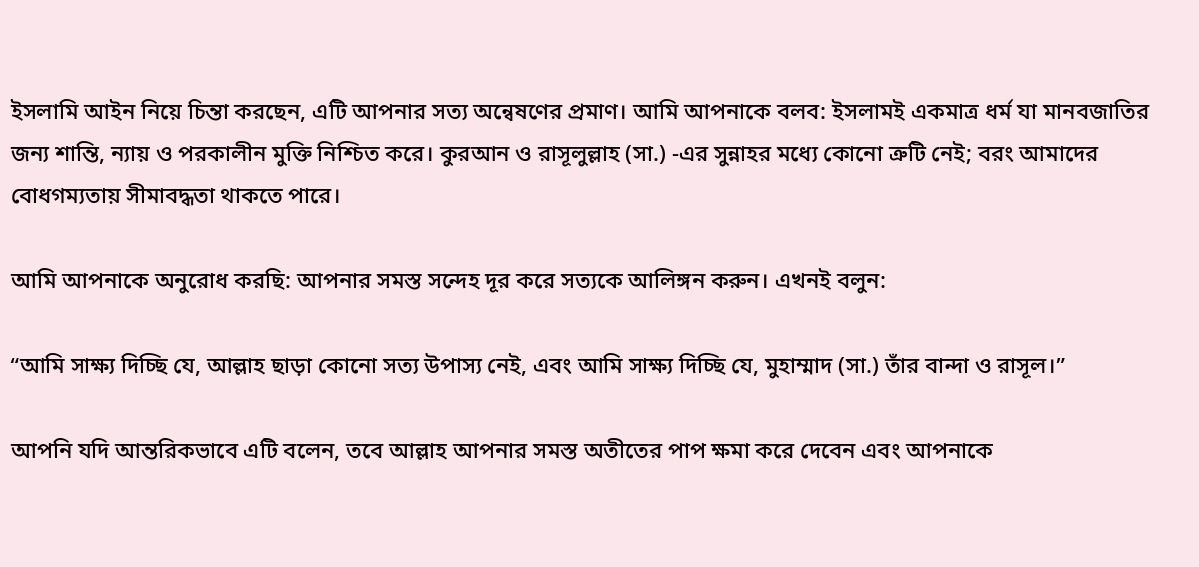ইসলামি আইন নিয়ে চিন্তা করছেন, এটি আপনার সত্য অন্বেষণের প্রমাণ। আমি আপনাকে বলব: ইসলামই একমাত্র ধর্ম যা মানবজাতির জন্য শান্তি, ন্যায় ও পরকালীন মুক্তি নিশ্চিত করে। কুরআন ও রাসূলুল্লাহ (সা.) -এর সুন্নাহর মধ্যে কোনো ত্রুটি নেই; বরং আমাদের বোধগম্যতায় সীমাবদ্ধতা থাকতে পারে।

আমি আপনাকে অনুরোধ করছি: আপনার সমস্ত সন্দেহ দূর করে সত্যকে আলিঙ্গন করুন। এখনই বলুন:

“আমি সাক্ষ্য দিচ্ছি যে, আল্লাহ ছাড়া কোনো সত্য উপাস্য নেই, এবং আমি সাক্ষ্য দিচ্ছি যে, মুহাম্মাদ (সা.) তাঁর বান্দা ও রাসূল।”

আপনি যদি আন্তরিকভাবে এটি বলেন, তবে আল্লাহ আপনার সমস্ত অতীতের পাপ ক্ষমা করে দেবেন এবং আপনাকে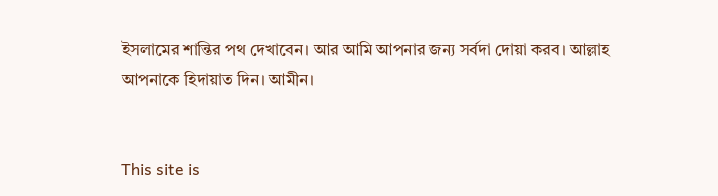ইসলামের শান্তির পথ দেখাবেন। আর আমি আপনার জন্য সর্বদা দোয়া করব। আল্লাহ আপনাকে হিদায়াত দিন। আমীন।


This site is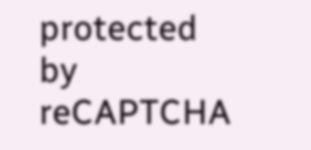protected by reCAPTCHA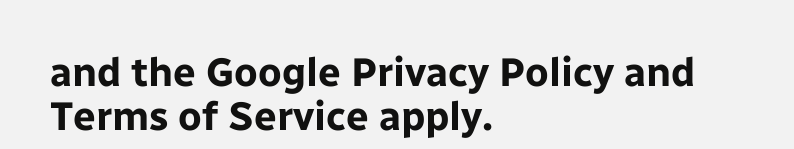and the Google Privacy Policy and Terms of Service apply.